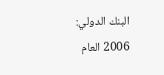البنك الدولي: 2006 العام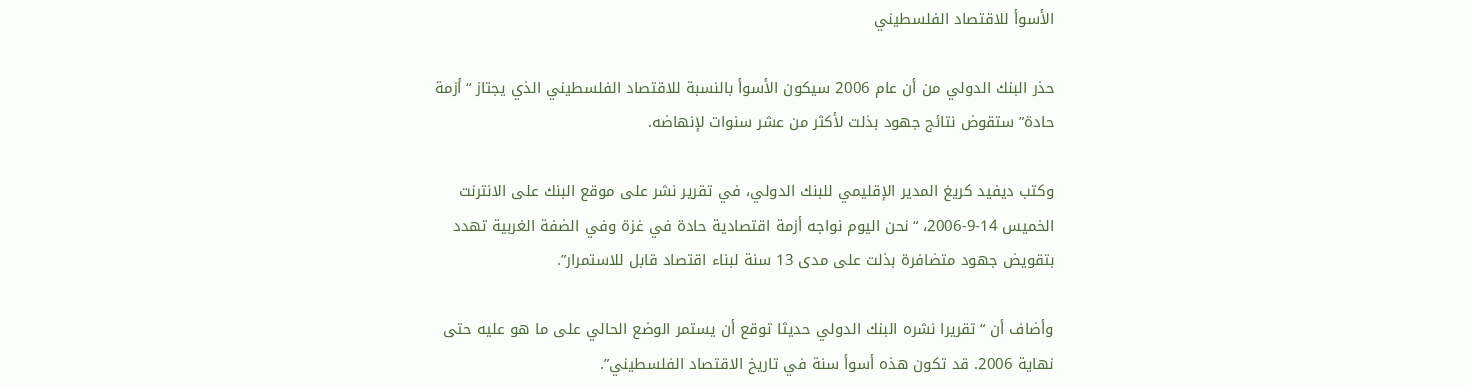الأسوأ للاقتصاد الفلسطيني

حذر البنك الدولي من أن عام 2006 سيكون الأسوأ بالنسبة للاقتصاد الفلسطيني الذي يجتاز “أزمة حادة” ستقوض نتائج جهود بذلت لأكثر من عشر سنوات لإنهاضه.

وكتب ديفيد كريغ المدير الإقليمي للبنك الدولي، في تقرير نشر على موقع البنك على الانترنت الخميس 14-9-2006، “نحن اليوم نواجه أزمة اقتصادية حادة في غزة وفي الضفة الغربية تهدد بتقويض جهود متضافرة بذلت على مدى 13 سنة لبناء اقتصاد قابل للاستمرار”.

وأضاف أن “تقريرا نشره البنك الدولي حديثا توقع أن يستمر الوضع الحالي على ما هو عليه حتى نهاية 2006. قد تكون هذه أسوأ سنة في تاريخ الاقتصاد الفلسطيني”.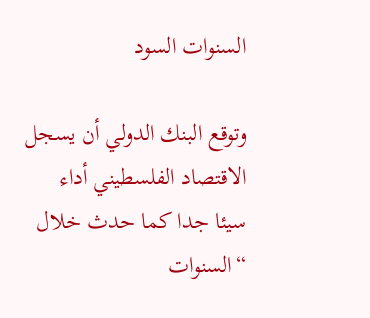السنوات السود

وتوقع البنك الدولي أن يسجل الاقتصاد الفلسطيني أداء سيئا جدا كما حدث خلال “السنوات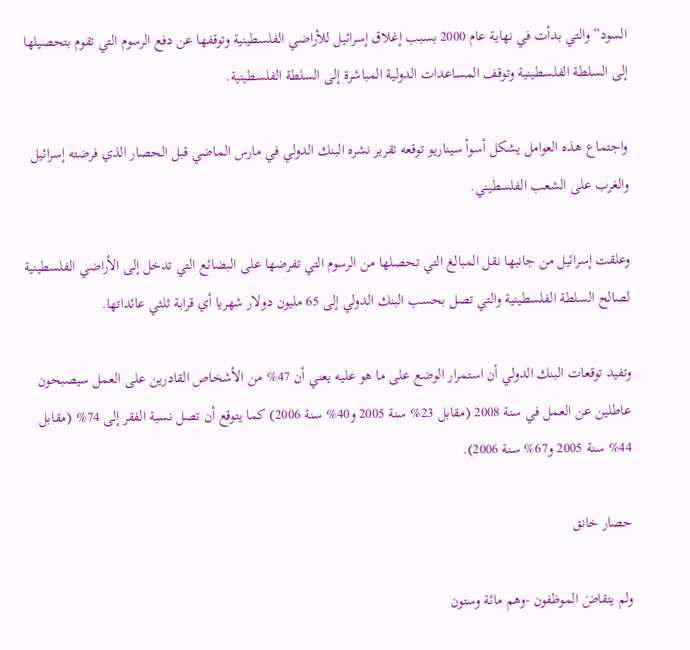السود” والتي بدأت في نهاية عام 2000 بسبب إغلاق إسرائيل للأراضي الفلسطينية وتوقفها عن دفع الرسوم التي تقوم بتحصيلها إلى السلطة الفلسطينية وتوقف المساعدات الدولية المباشرة إلى السلطة الفلسطينية.

واجتماع هذه العوامل يشكل أسوأ سيناريو توقعه تقرير نشره البنك الدولي في مارس الماضي قبل الحصار الذي فرضته إسرائيل والغرب على الشعب الفلسطيني.

وعلقت إسرائيل من جانبها نقل المبالغ التي تحصلها من الرسوم التي تفرضها على البضائع التي تدخل إلى الأراضي الفلسطينية لصالح السلطة الفلسطينية والتي تصل بحسب البنك الدولي إلى 65 مليون دولار شهريا أي قرابة ثلثي عائداتها.

وتفيد توقعات البنك الدولي أن استمرار الوضع على ما هو عليه يعني أن 47% من الأشخاص القادرين على العمل سيصبحون عاطلين عن العمل في سنة 2008 (مقابل 23% سنة 2005 و40% سنة 2006) كما يتوقع أن تصل نسبة الفقر إلى 74% (مقابل 44% سنة 2005 و67% سنة 2006).

حصار خانق

ولم يتقاضَ الموظفون -وهم مائة وستون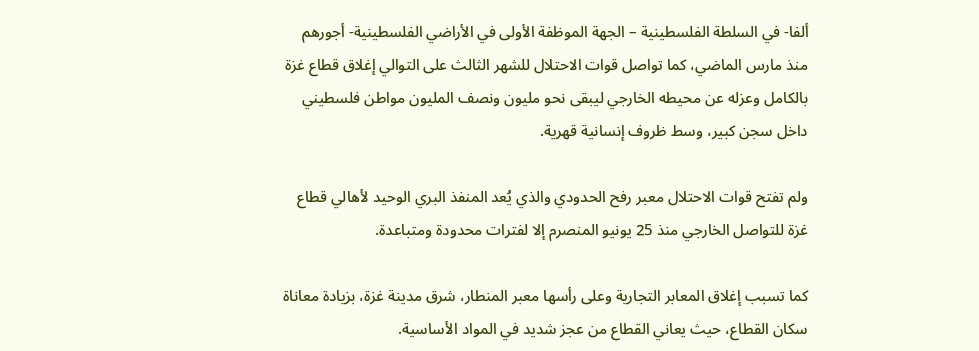ألفا- في السلطة الفلسطينية – الجهة الموظفة الأولى في الأراضي الفلسطينية- أجورهم منذ مارس الماضي، كما تواصل قوات الاحتلال للشهر الثالث على التوالي إغلاق قطاع غزة بالكامل وعزله عن محيطه الخارجي ليبقى نحو مليون ونصف المليون مواطن فلسطيني داخل سجن كبير، وسط ظروف إنسانية قهرية.

ولم تفتح قوات الاحتلال معبر رفح الحدودي والذي يُعد المنفذ البري الوحيد لأهالي قطاع غزة للتواصل الخارجي منذ 25 يونيو المنصرم إلا لفترات محدودة ومتباعدة.

كما تسبب إغلاق المعابر التجارية وعلى رأسها معبر المنطار، شرق مدينة غزة، بزيادة معاناة سكان القطاع، حيث يعاني القطاع من عجز شديد في المواد الأساسية.